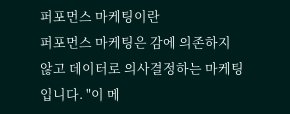퍼포먼스 마케팅이란
퍼포먼스 마케팅은 감에 의존하지 않고 데이터로 의사결정하는 마케팅입니다. "이 메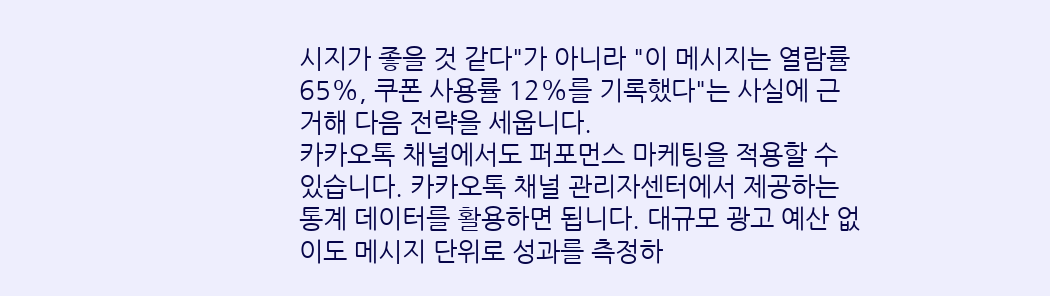시지가 좋을 것 같다"가 아니라 "이 메시지는 열람률 65%, 쿠폰 사용률 12%를 기록했다"는 사실에 근거해 다음 전략을 세웁니다.
카카오톡 채널에서도 퍼포먼스 마케팅을 적용할 수 있습니다. 카카오톡 채널 관리자센터에서 제공하는 통계 데이터를 활용하면 됩니다. 대규모 광고 예산 없이도 메시지 단위로 성과를 측정하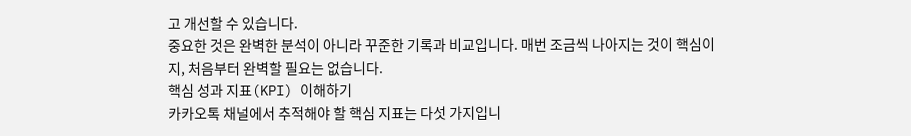고 개선할 수 있습니다.
중요한 것은 완벽한 분석이 아니라 꾸준한 기록과 비교입니다. 매번 조금씩 나아지는 것이 핵심이지, 처음부터 완벽할 필요는 없습니다.
핵심 성과 지표(KPI) 이해하기
카카오톡 채널에서 추적해야 할 핵심 지표는 다섯 가지입니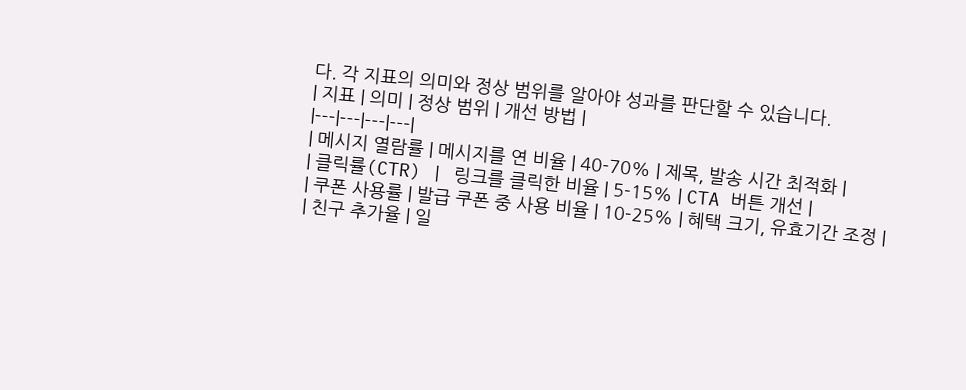다. 각 지표의 의미와 정상 범위를 알아야 성과를 판단할 수 있습니다.
| 지표 | 의미 | 정상 범위 | 개선 방법 |
|---|---|---|---|
| 메시지 열람률 | 메시지를 연 비율 | 40-70% | 제목, 발송 시간 최적화 |
| 클릭률(CTR) | 링크를 클릭한 비율 | 5-15% | CTA 버튼 개선 |
| 쿠폰 사용률 | 발급 쿠폰 중 사용 비율 | 10-25% | 혜택 크기, 유효기간 조정 |
| 친구 추가율 | 일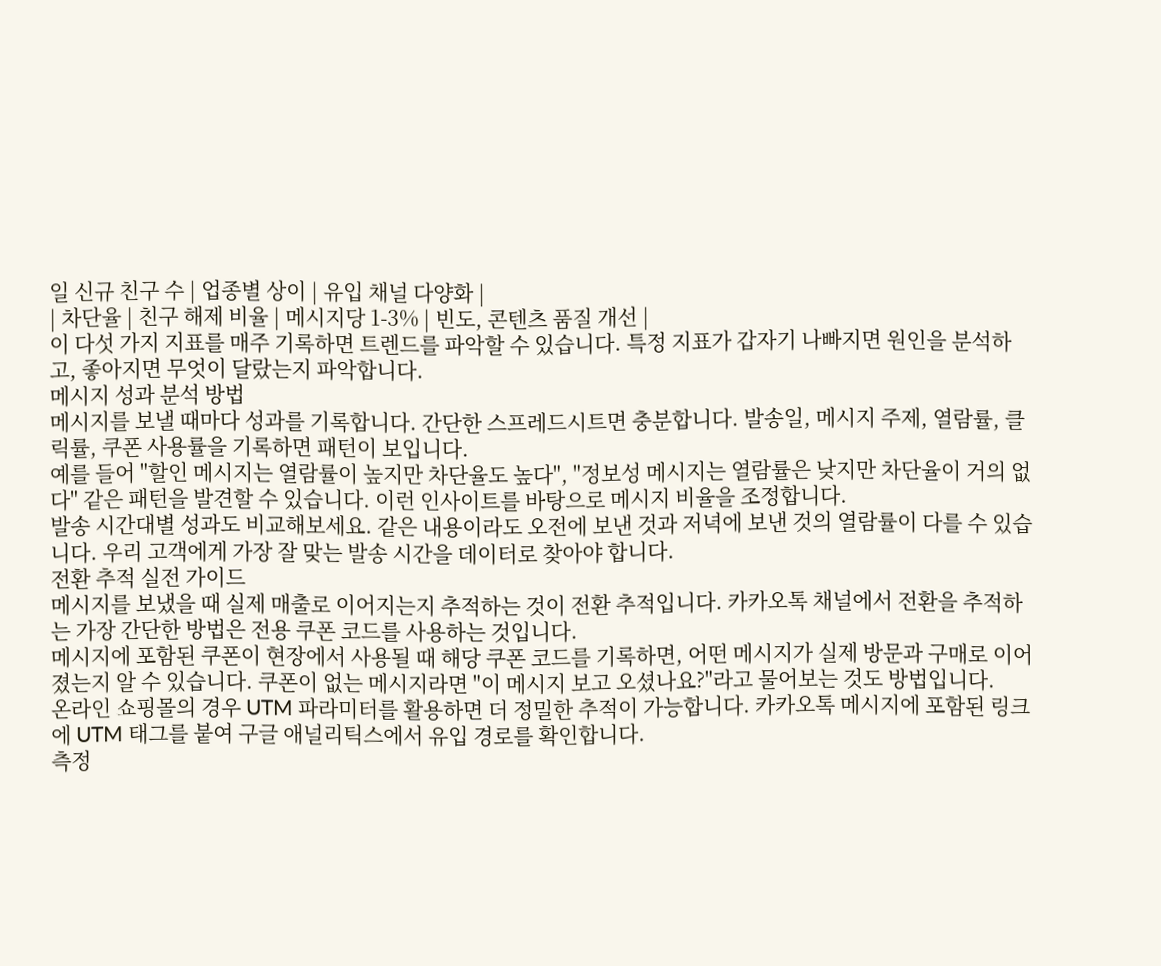일 신규 친구 수 | 업종별 상이 | 유입 채널 다양화 |
| 차단율 | 친구 해제 비율 | 메시지당 1-3% | 빈도, 콘텐츠 품질 개선 |
이 다섯 가지 지표를 매주 기록하면 트렌드를 파악할 수 있습니다. 특정 지표가 갑자기 나빠지면 원인을 분석하고, 좋아지면 무엇이 달랐는지 파악합니다.
메시지 성과 분석 방법
메시지를 보낼 때마다 성과를 기록합니다. 간단한 스프레드시트면 충분합니다. 발송일, 메시지 주제, 열람률, 클릭률, 쿠폰 사용률을 기록하면 패턴이 보입니다.
예를 들어 "할인 메시지는 열람률이 높지만 차단율도 높다", "정보성 메시지는 열람률은 낮지만 차단율이 거의 없다" 같은 패턴을 발견할 수 있습니다. 이런 인사이트를 바탕으로 메시지 비율을 조정합니다.
발송 시간대별 성과도 비교해보세요. 같은 내용이라도 오전에 보낸 것과 저녁에 보낸 것의 열람률이 다를 수 있습니다. 우리 고객에게 가장 잘 맞는 발송 시간을 데이터로 찾아야 합니다.
전환 추적 실전 가이드
메시지를 보냈을 때 실제 매출로 이어지는지 추적하는 것이 전환 추적입니다. 카카오톡 채널에서 전환을 추적하는 가장 간단한 방법은 전용 쿠폰 코드를 사용하는 것입니다.
메시지에 포함된 쿠폰이 현장에서 사용될 때 해당 쿠폰 코드를 기록하면, 어떤 메시지가 실제 방문과 구매로 이어졌는지 알 수 있습니다. 쿠폰이 없는 메시지라면 "이 메시지 보고 오셨나요?"라고 물어보는 것도 방법입니다.
온라인 쇼핑몰의 경우 UTM 파라미터를 활용하면 더 정밀한 추적이 가능합니다. 카카오톡 메시지에 포함된 링크에 UTM 태그를 붙여 구글 애널리틱스에서 유입 경로를 확인합니다.
측정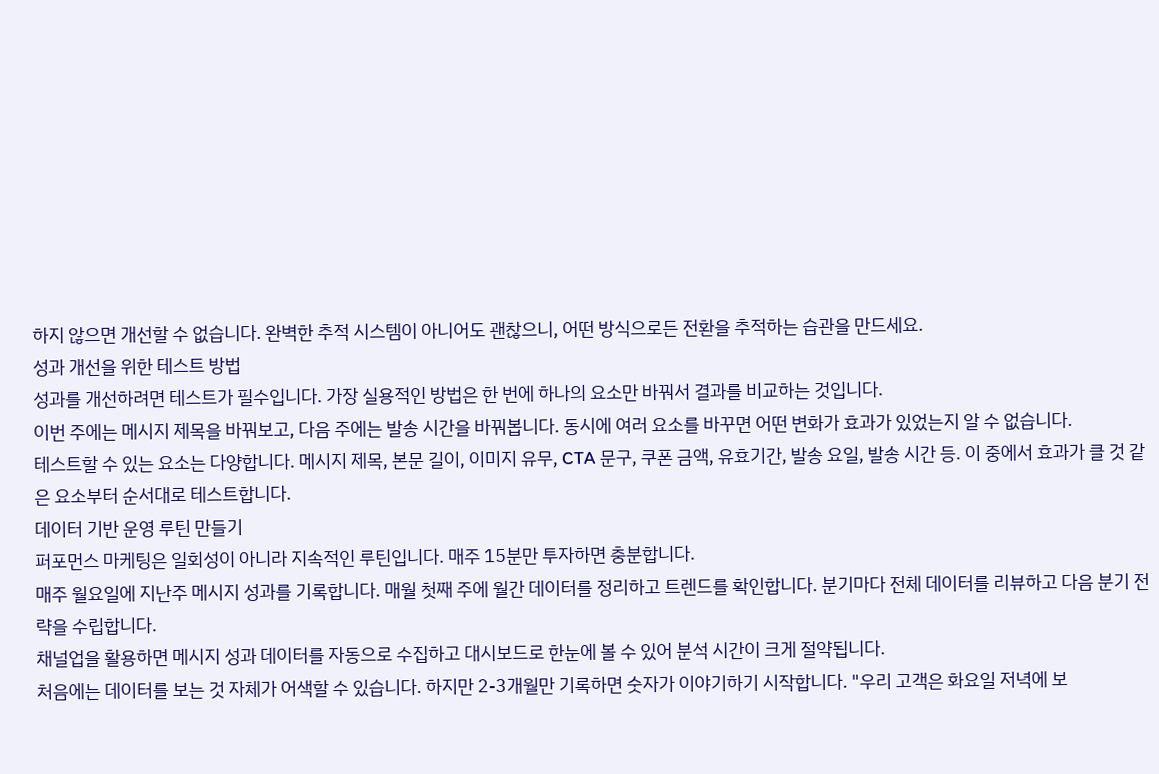하지 않으면 개선할 수 없습니다. 완벽한 추적 시스템이 아니어도 괜찮으니, 어떤 방식으로든 전환을 추적하는 습관을 만드세요.
성과 개선을 위한 테스트 방법
성과를 개선하려면 테스트가 필수입니다. 가장 실용적인 방법은 한 번에 하나의 요소만 바꿔서 결과를 비교하는 것입니다.
이번 주에는 메시지 제목을 바꿔보고, 다음 주에는 발송 시간을 바꿔봅니다. 동시에 여러 요소를 바꾸면 어떤 변화가 효과가 있었는지 알 수 없습니다.
테스트할 수 있는 요소는 다양합니다. 메시지 제목, 본문 길이, 이미지 유무, CTA 문구, 쿠폰 금액, 유효기간, 발송 요일, 발송 시간 등. 이 중에서 효과가 클 것 같은 요소부터 순서대로 테스트합니다.
데이터 기반 운영 루틴 만들기
퍼포먼스 마케팅은 일회성이 아니라 지속적인 루틴입니다. 매주 15분만 투자하면 충분합니다.
매주 월요일에 지난주 메시지 성과를 기록합니다. 매월 첫째 주에 월간 데이터를 정리하고 트렌드를 확인합니다. 분기마다 전체 데이터를 리뷰하고 다음 분기 전략을 수립합니다.
채널업을 활용하면 메시지 성과 데이터를 자동으로 수집하고 대시보드로 한눈에 볼 수 있어 분석 시간이 크게 절약됩니다.
처음에는 데이터를 보는 것 자체가 어색할 수 있습니다. 하지만 2-3개월만 기록하면 숫자가 이야기하기 시작합니다. "우리 고객은 화요일 저녁에 보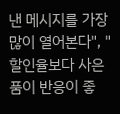낸 메시지를 가장 많이 열어본다", "할인율보다 사은품이 반응이 좋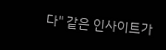다" 같은 인사이트가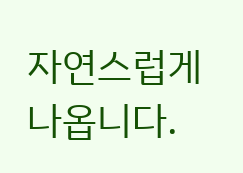자연스럽게 나옵니다.